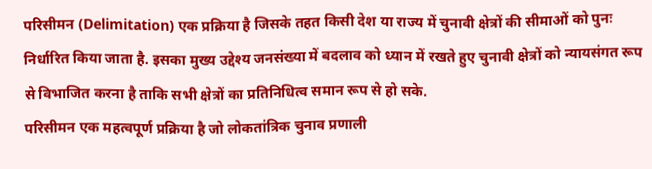परिसीमन (Delimitation) एक प्रक्रिया है जिसके तहत किसी देश या राज्य में चुनावी क्षेत्रों की सीमाओं को पुनः निर्धारित किया जाता है. इसका मुख्य उद्देश्य जनसंख्या में बदलाव को ध्यान में रखते हुए चुनावी क्षेत्रों को न्यायसंगत रूप से विभाजित करना है ताकि सभी क्षेत्रों का प्रतिनिधित्व समान रूप से हो सके.
परिसीमन एक महत्वपूर्ण प्रक्रिया है जो लोकतांत्रिक चुनाव प्रणाली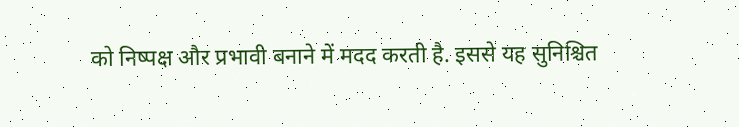को निष्पक्ष और प्रभावी बनाने में मदद करती है. इससे यह सुनिश्चित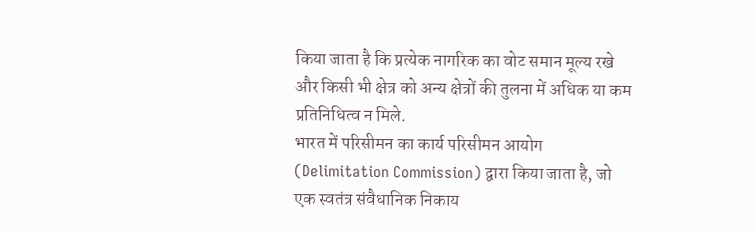किया जाता है कि प्रत्येक नागरिक का वोट समान मूल्य रखे और किसी भी क्षेत्र को अन्य क्षेत्रों की तुलना में अधिक या कम प्रतिनिधित्व न मिले.
भारत में परिसीमन का कार्य परिसीमन आयोग (Delimitation Commission) द्वारा किया जाता है, जो एक स्वतंत्र संवैधानिक निकाय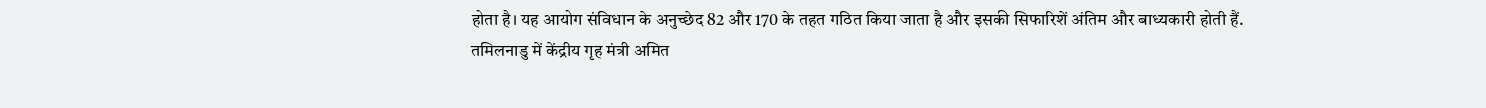होता है। यह आयोग संविधान के अनुच्छेद 82 और 170 के तहत गठित किया जाता है और इसकी सिफारिशें अंतिम और बाध्यकारी होती हैं.
तमिलनाडु में केंद्रीय गृह मंत्री अमित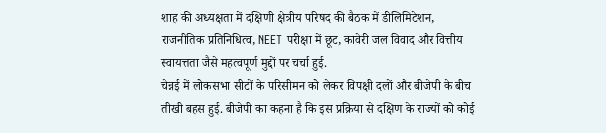शाह की अध्यक्षता में दक्षिणी क्षेत्रीय परिषद की बैठक में डीलिमिटेशन, राजनीतिक प्रतिनिधित्व, NEET परीक्षा में छूट, कावेरी जल विवाद और वित्तीय स्वायत्तता जैसे महत्वपूर्ण मुद्दों पर चर्चा हुई.
चेन्नई में लोकसभा सीटों के परिसीमन को लेकर विपक्षी दलों और बीजेपी के बीच तीखी बहस हुई. बीजेपी का कहना है कि इस प्रक्रिया से दक्षिण के राज्यों को कोई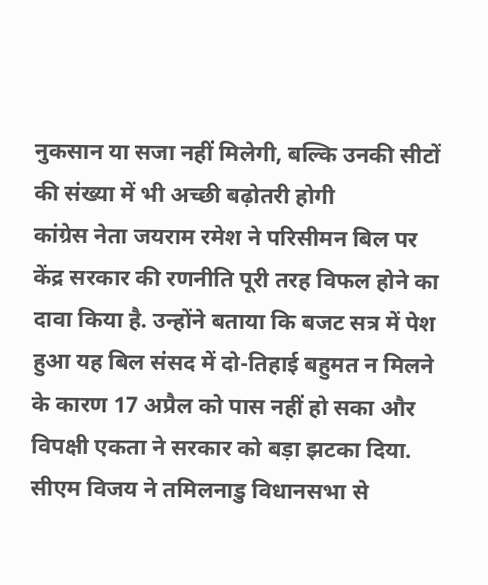नुकसान या सजा नहीं मिलेगी, बल्कि उनकी सीटों की संख्या में भी अच्छी बढ़ोतरी होगी
कांग्रेस नेता जयराम रमेश ने परिसीमन बिल पर केंद्र सरकार की रणनीति पूरी तरह विफल होने का दावा किया है. उन्होंने बताया कि बजट सत्र में पेश हुआ यह बिल संसद में दो-तिहाई बहुमत न मिलने के कारण 17 अप्रैल को पास नहीं हो सका और विपक्षी एकता ने सरकार को बड़ा झटका दिया.
सीएम विजय ने तमिलनाडु विधानसभा से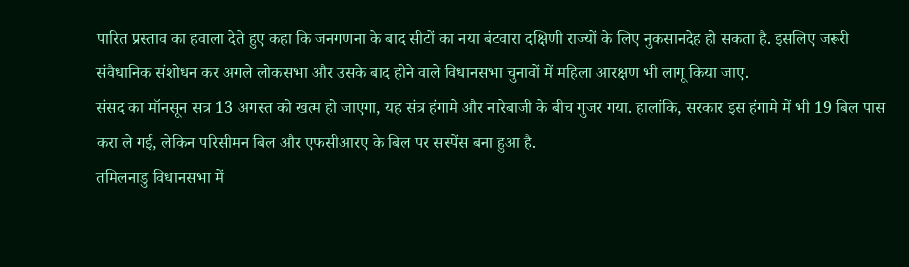पारित प्रस्ताव का हवाला देते हुए कहा कि जनगणना के बाद सीटों का नया बंटवारा दक्षिणी राज्यों के लिए नुकसानदेह हो सकता है. इसलिए जरूरी संवैधानिक संशोधन कर अगले लोकसभा और उसके बाद होने वाले विधानसभा चुनावों में महिला आरक्षण भी लागू किया जाए.
संसद का मॉनसून सत्र 13 अगस्त को खत्म हो जाएगा, यह संत्र हंगामे और नारेबाजी के बीच गुजर गया. हालांकि, सरकार इस हंगामे में भी 19 बिल पास करा ले गई, लेकिन परिसीमन बिल और एफसीआरए के बिल पर सस्पेंस बना हुआ है.
तमिलनाडु विधानसभा में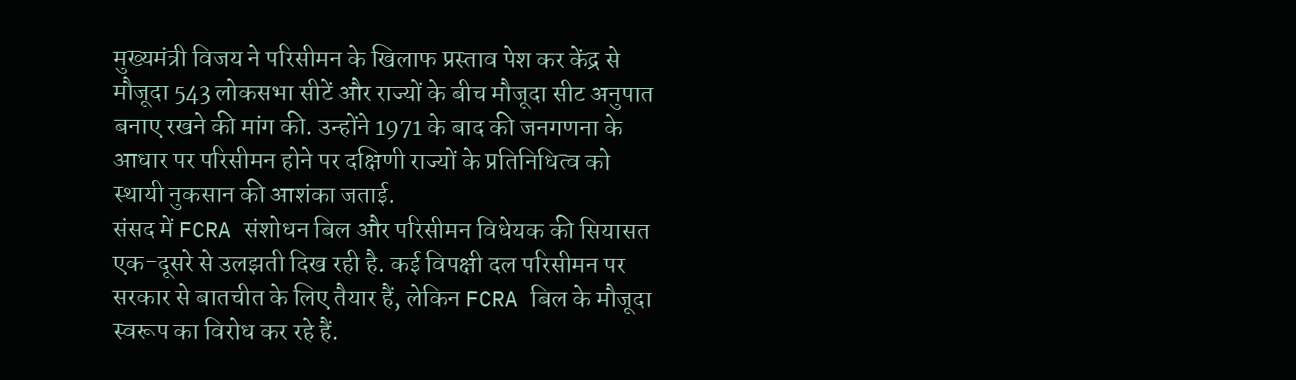मुख्यमंत्री विजय ने परिसीमन के खिलाफ प्रस्ताव पेश कर केंद्र से मौजूदा 543 लोकसभा सीटें और राज्यों के बीच मौजूदा सीट अनुपात बनाए रखने की मांग की. उन्होंने 1971 के बाद की जनगणना के आधार पर परिसीमन होने पर दक्षिणी राज्यों के प्रतिनिधित्व को स्थायी नुकसान की आशंका जताई.
संसद में FCRA संशोधन बिल और परिसीमन विधेयक की सियासत एक-दूसरे से उलझती दिख रही है. कई विपक्षी दल परिसीमन पर सरकार से बातचीत के लिए तैयार हैं, लेकिन FCRA बिल के मौजूदा स्वरूप का विरोध कर रहे हैं.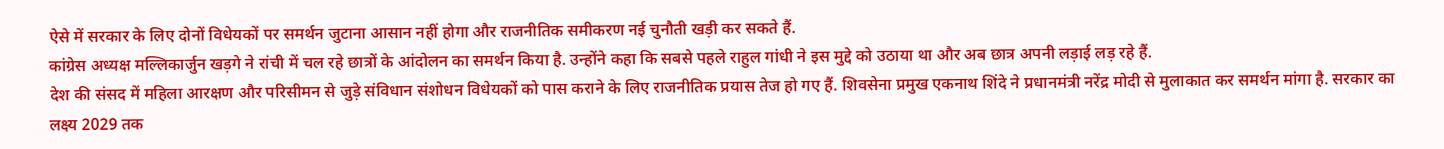ऐसे में सरकार के लिए दोनों विधेयकों पर समर्थन जुटाना आसान नहीं होगा और राजनीतिक समीकरण नई चुनौती खड़ी कर सकते हैं.
कांग्रेस अध्यक्ष मल्लिकार्जुन खड़गे ने रांची में चल रहे छात्रों के आंदोलन का समर्थन किया है. उन्होंने कहा कि सबसे पहले राहुल गांधी ने इस मुद्दे को उठाया था और अब छात्र अपनी लड़ाई लड़ रहे हैं.
देश की संसद में महिला आरक्षण और परिसीमन से जुड़े संविधान संशोधन विधेयकों को पास कराने के लिए राजनीतिक प्रयास तेज हो गए हैं. शिवसेना प्रमुख एकनाथ शिंदे ने प्रधानमंत्री नरेंद्र मोदी से मुलाकात कर समर्थन मांगा है. सरकार का लक्ष्य 2029 तक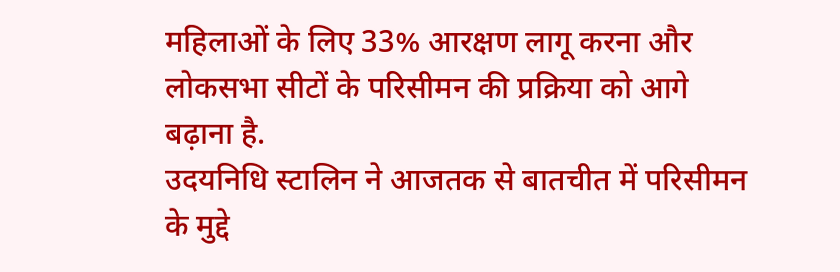महिलाओं के लिए 33% आरक्षण लागू करना और लोकसभा सीटों के परिसीमन की प्रक्रिया को आगे बढ़ाना है.
उदयनिधि स्टालिन ने आजतक से बातचीत में परिसीमन के मुद्दे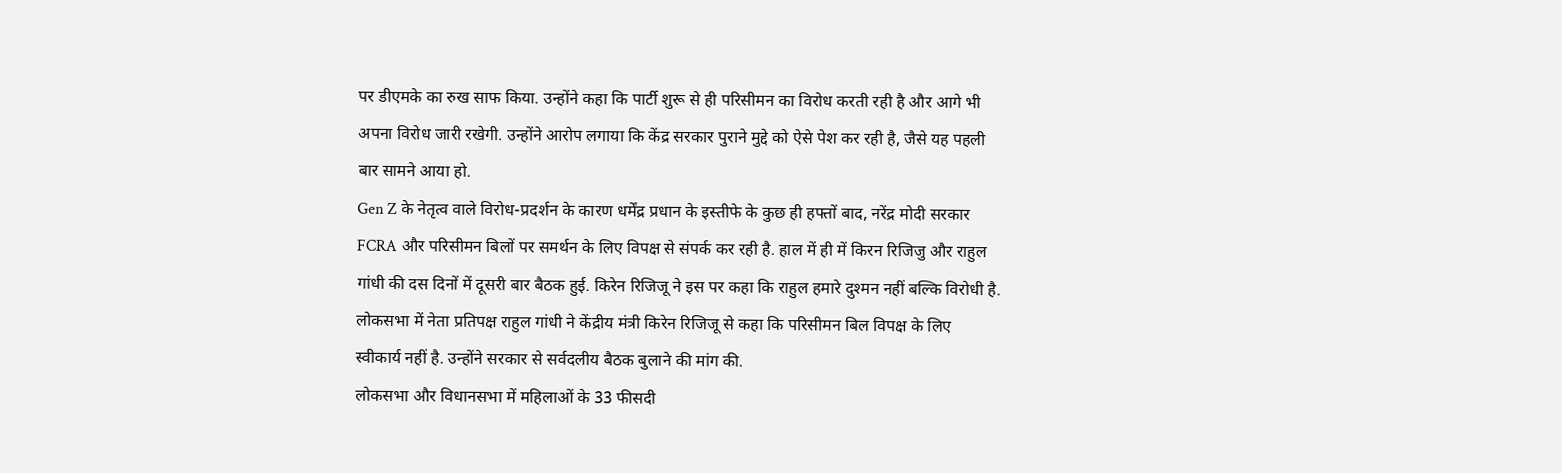पर डीएमके का रुख साफ किया. उन्होंने कहा कि पार्टी शुरू से ही परिसीमन का विरोध करती रही है और आगे भी अपना विरोध जारी रखेगी. उन्होंने आरोप लगाया कि केंद्र सरकार पुराने मुद्दे को ऐसे पेश कर रही है, जैसे यह पहली बार सामने आया हो.
Gen Z के नेतृत्व वाले विरोध-प्रदर्शन के कारण धर्मेंद्र प्रधान के इस्तीफे के कुछ ही हफ्तों बाद, नरेंद्र मोदी सरकार FCRA और परिसीमन बिलों पर समर्थन के लिए विपक्ष से संपर्क कर रही है. हाल में ही में किरन रिजिजु और राहुल गांधी की दस दिनों में दूसरी बार बैठक हुई. किरेन रिजिजू ने इस पर कहा कि राहुल हमारे दुश्मन नहीं बल्कि विरोधी है.
लोकसभा में नेता प्रतिपक्ष राहुल गांधी ने केंद्रीय मंत्री किरेन रिजिजू से कहा कि परिसीमन बिल विपक्ष के लिए स्वीकार्य नहीं है. उन्होंने सरकार से सर्वदलीय बैठक बुलाने की मांग की.
लोकसभा और विधानसभा में महिलाओं के 33 फीसदी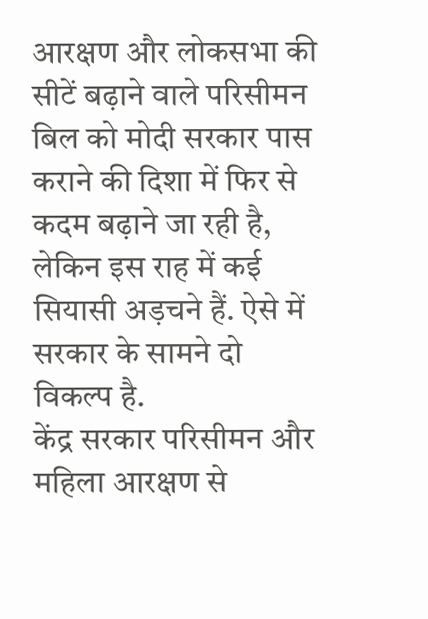आरक्षण और लोकसभा की सीटें बढ़ाने वाले परिसीमन बिल को मोदी सरकार पास कराने की दिशा में फिर से कदम बढ़ाने जा रही है, लेकिन इस राह में कई सियासी अड़चने हैं. ऐसे में सरकार के सामने दो विकल्प है.
केंद्र सरकार परिसीमन और महिला आरक्षण से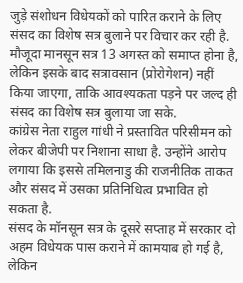जुड़े संशोधन विधेयकों को पारित कराने के लिए संसद का विशेष सत्र बुलाने पर विचार कर रही है. मौजूदा मानसून सत्र 13 अगस्त को समाप्त होना है, लेकिन इसके बाद सत्रावसान (प्रोरोगेशन) नहीं किया जाएगा, ताकि आवश्यकता पड़ने पर जल्द ही संसद का विशेष सत्र बुलाया जा सके.
कांग्रेस नेता राहुल गांधी ने प्रस्तावित परिसीमन को लेकर बीजेपी पर निशाना साधा है. उन्होंने आरोप लगाया कि इससे तमिलनाडु की राजनीतिक ताकत और संसद में उसका प्रतिनिधित्व प्रभावित हो सकता है.
संसद के मॉनसून सत्र के दूसरे सप्ताह में सरकार दो अहम विधेयक पास कराने में कामयाब हो गई है, लेकिन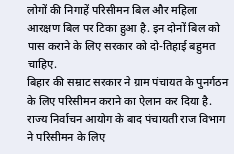लोगों की निगाहें परिसीमन बिल और महिला आरक्षण बिल पर टिका हुआ है. इन दोनों बिल को पास कराने के लिए सरकार को दो-तिहाई बहुमत चाहिए.
बिहार की सम्राट सरकार ने ग्राम पंचायत के पुनर्गठन के लिए परिसीमन कराने का ऐलान कर दिया है. राज्य निर्वाचन आयोग के बाद पंचायती राज विभाग ने परिसीमन के लिए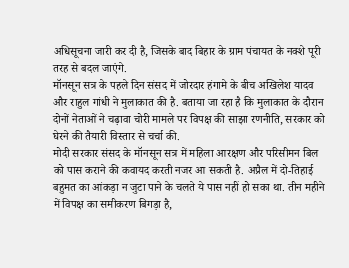अधिसूचना जारी कर दी है, जिसके बाद बिहार के ग्राम पंचायत के नक्शे पूरी तरह से बदल जाएंगे.
मॉनसून सत्र के पहले दिन संसद में जोरदार हंगामे के बीच अखिलेश यादव और राहुल गांधी ने मुलाकात की है. बताया जा रहा है कि मुलाकात के दौरान दोनों नेताओं ने चढ़ावा चोरी मामले पर विपक्ष की साझा रणनीति, सरकार को घेरने की तैयारी विस्तार से चर्चा की.
मोदी सरकार संसद के मॉनसून सत्र में महिला आरक्षण और परिसीमन बिल को पास कराने की कवायद करती नजर आ सकती है. अप्रैल में दो-तिहाई बहुमत का आंकड़ा न जुटा पाने के चलते ये पास नहीं हो सका था. तीन महीने में विपक्ष का समीकरण बिगड़ा है,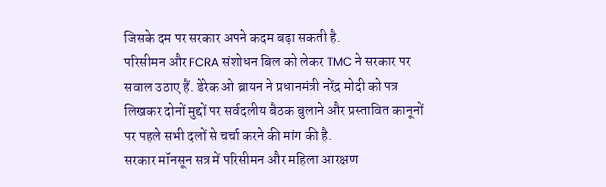जिसके दम पर सरकार अपने कदम बढ़ा सकती है.
परिसीमन और FCRA संशोधन बिल को लेकर TMC ने सरकार पर सवाल उठाए हैं. डेरेक ओ ब्रायन ने प्रधानमंत्री नरेंद्र मोदी को पत्र लिखकर दोनों मुद्दों पर सर्वदलीय बैठक बुलाने और प्रस्तावित कानूनों पर पहले सभी दलों से चर्चा करने की मांग की है.
सरकार मॉनसून सत्र में परिसीमन और महिला आरक्षण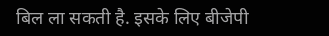बिल ला सकती है. इसके लिए बीजेपी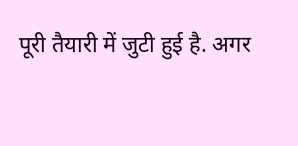पूरी तैयारी में जुटी हुई है. अगर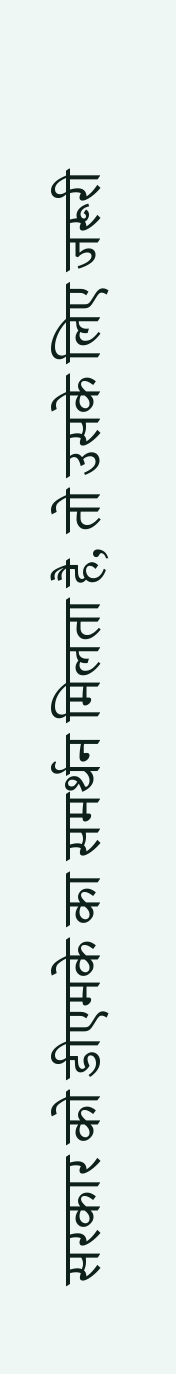सरकार को डीएमके का समर्थन मिलता है, तो उसके लिए जरूरी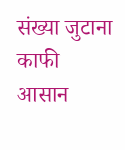संख्या जुटाना काफी आसान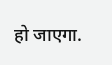हो जाएगा.